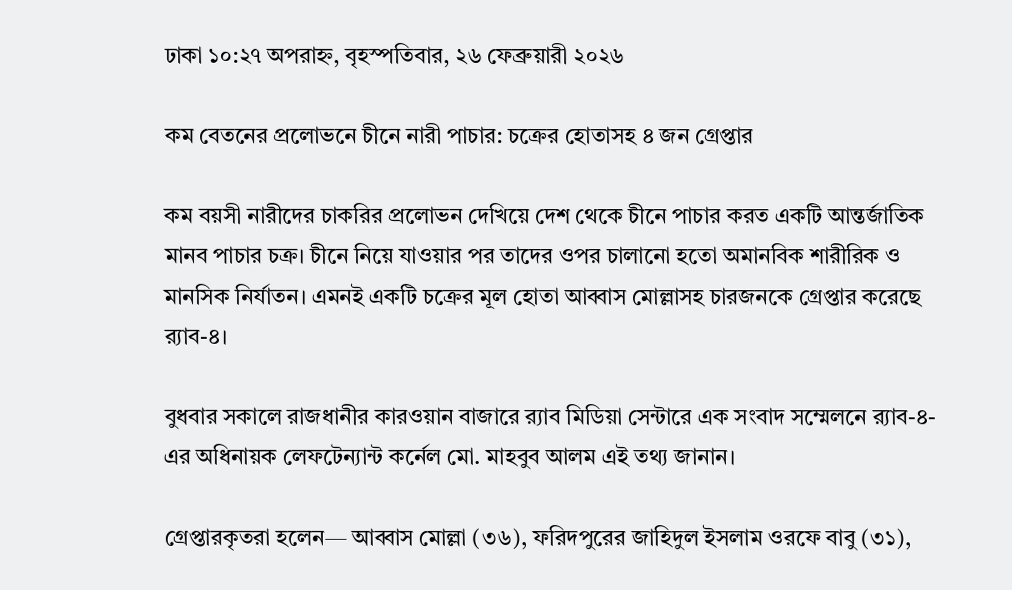ঢাকা ১০:২৭ অপরাহ্ন, বৃহস্পতিবার, ২৬ ফেব্রুয়ারী ২০২৬

কম বেতনের প্রলোভনে চীনে নারী পাচার: চক্রের হোতাসহ ৪ জন গ্রেপ্তার

কম বয়সী নারীদের চাকরির প্রলোভন দেখিয়ে দেশ থেকে চীনে পাচার করত একটি আন্তর্জাতিক মানব পাচার চক্র। চীনে নিয়ে যাওয়ার পর তাদের ওপর চালানো হতো অমানবিক শারীরিক ও মানসিক নির্যাতন। এমনই একটি চক্রের মূল হোতা আব্বাস মোল্লাসহ চারজনকে গ্রেপ্তার করেছে র‍্যাব-৪।

বুধবার সকালে রাজধানীর কারওয়ান বাজারে র‍্যাব মিডিয়া সেন্টারে এক সংবাদ সম্মেলনে র‍্যাব-৪-এর অধিনায়ক লেফটেন্যান্ট কর্নেল মো. মাহবুব আলম এই তথ্য জানান।

গ্রেপ্তারকৃতরা হলেন— আব্বাস মোল্লা (৩৬), ফরিদপুরের জাহিদুল ইসলাম ওরফে বাবু (৩১),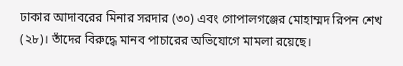ঢাকার আদাবরের মিনার সরদার (৩০) এবং গোপালগঞ্জের মোহাম্মদ রিপন শেখ (২৮)। তাঁদের বিরুদ্ধে মানব পাচারের অভিযোগে মামলা রয়েছে।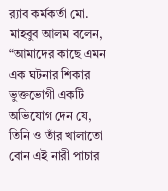র‍্যাব কর্মকর্তা মো. মাহবুব আলম বলেন, “আমাদের কাছে এমন এক ঘটনার শিকার ভুক্তভোগী একটি অভিযোগ দেন যে, তিনি ও তাঁর খালাতো বোন এই নারী পাচার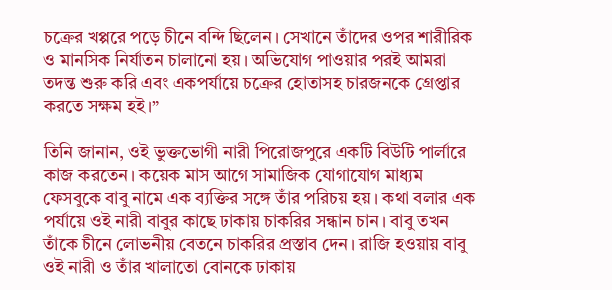চক্রের খপ্পরে পড়ে চীনে বন্দি ছিলেন। সেখানে তাঁদের ওপর শারীরিক ও মানসিক নির্যাতন চালানো হয়। অভিযোগ পাওয়ার পরই আমরা তদন্ত শুরু করি এবং একপর্যায়ে চক্রের হোতাসহ চারজনকে গ্রেপ্তার করতে সক্ষম হই।”

তিনি জানান, ওই ভুক্তভোগী নারী পিরোজপুরে একটি বিউটি পার্লারে কাজ করতেন। কয়েক মাস আগে সামাজিক যোগাযোগ মাধ্যম ফেসবুকে বাবু নামে এক ব্যক্তির সঙ্গে তাঁর পরিচয় হয়। কথা বলার এক পর্যায়ে ওই নারী বাবুর কাছে ঢাকায় চাকরির সন্ধান চান। বাবু তখন তাঁকে চীনে লোভনীয় বেতনে চাকরির প্রস্তাব দেন। রাজি হওয়ায় বাবু ওই নারী ও তাঁর খালাতো বোনকে ঢাকায়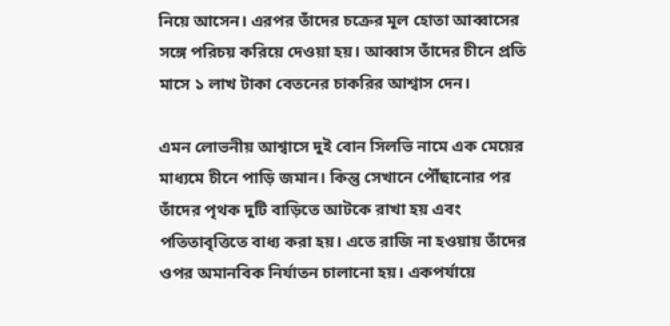নিয়ে আসেন। এরপর তাঁদের চক্রের মূল হোতা আব্বাসের সঙ্গে পরিচয় করিয়ে দেওয়া হয়। আব্বাস তাঁদের চীনে প্রতি মাসে ১ লাখ টাকা বেতনের চাকরির আশ্বাস দেন।

এমন লোভনীয় আশ্বাসে দুই বোন সিলভি নামে এক মেয়ের মাধ্যমে চীনে পাড়ি জমান। কিন্তু সেখানে পৌঁছানোর পর তাঁদের পৃথক দুটি বাড়িতে আটকে রাখা হয় এবং পতিতাবৃত্তিতে বাধ্য করা হয়। এতে রাজি না হওয়ায় তাঁদের ওপর অমানবিক নির্যাতন চালানো হয়। একপর্যায়ে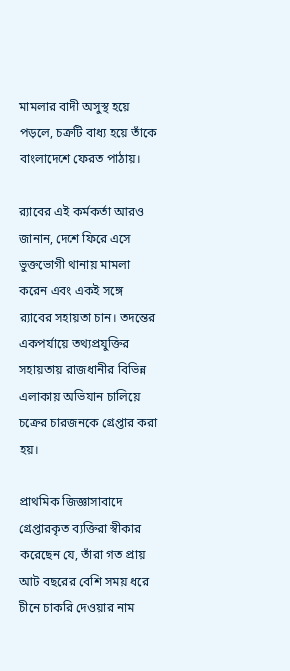মামলার বাদী অসুস্থ হয়ে পড়লে, চক্রটি বাধ্য হয়ে তাঁকে বাংলাদেশে ফেরত পাঠায়।

র‍্যাবের এই কর্মকর্তা আরও জানান, দেশে ফিরে এসে ভুক্তভোগী থানায় মামলা করেন এবং একই সঙ্গে র‍্যাবের সহায়তা চান। তদন্তের একপর্যায়ে তথ্যপ্রযুক্তির সহায়তায় রাজধানীর বিভিন্ন এলাকায় অভিযান চালিয়ে চক্রের চারজনকে গ্রেপ্তার করা হয়।

প্রাথমিক জিজ্ঞাসাবাদে গ্রেপ্তারকৃত ব্যক্তিরা স্বীকার করেছেন যে, তাঁরা গত প্রায় আট বছরের বেশি সময় ধরে চীনে চাকরি দেওয়ার নাম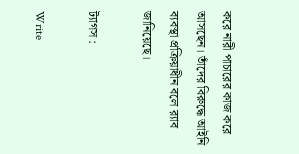করে নারী পাচারের কাজ করে আসছেন। তাঁদের বিরুদ্ধে আইনি ব্যবস্থা প্রক্রিয়াধীন বলে র‍্যাব জানিয়েছে।

ট্যাগস :

Write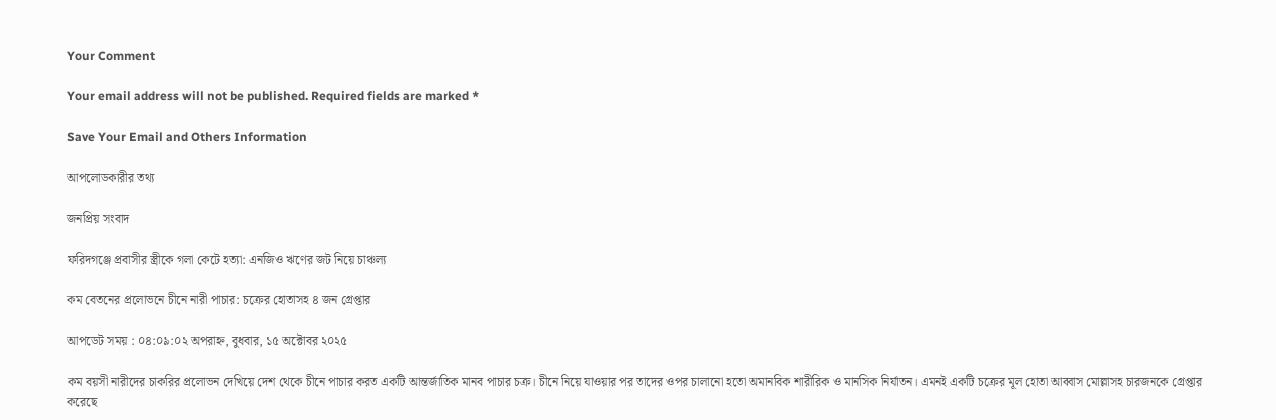Your Comment

Your email address will not be published. Required fields are marked *

Save Your Email and Others Information

আপলোডকারীর তথ্য

জনপ্রিয় সংবাদ

ফরিদগঞ্জে প্রবাসীর স্ত্রীকে গলা কেটে হত্যা: এনজিও ঋণের জট নিয়ে চাঞ্চল্য

কম বেতনের প্রলোভনে চীনে নারী পাচার: চক্রের হোতাসহ ৪ জন গ্রেপ্তার

আপডেট সময় : ০৪:০৯:০২ অপরাহ্ন, বুধবার, ১৫ অক্টোবর ২০২৫

কম বয়সী নারীদের চাকরির প্রলোভন দেখিয়ে দেশ থেকে চীনে পাচার করত একটি আন্তর্জাতিক মানব পাচার চক্র। চীনে নিয়ে যাওয়ার পর তাদের ওপর চালানো হতো অমানবিক শারীরিক ও মানসিক নির্যাতন। এমনই একটি চক্রের মূল হোতা আব্বাস মোল্লাসহ চারজনকে গ্রেপ্তার করেছে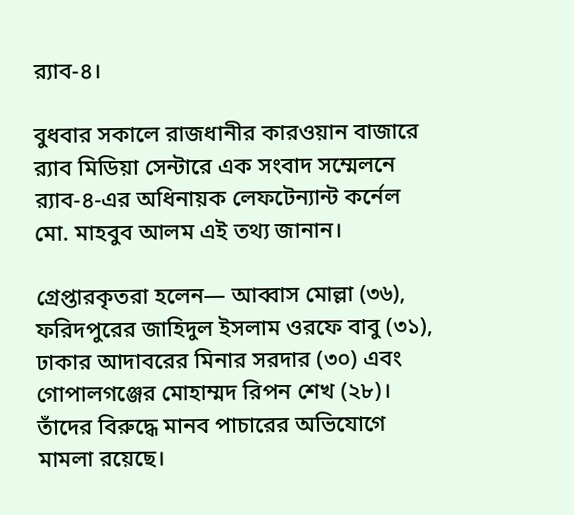র‍্যাব-৪।

বুধবার সকালে রাজধানীর কারওয়ান বাজারে র‍্যাব মিডিয়া সেন্টারে এক সংবাদ সম্মেলনে র‍্যাব-৪-এর অধিনায়ক লেফটেন্যান্ট কর্নেল মো. মাহবুব আলম এই তথ্য জানান।

গ্রেপ্তারকৃতরা হলেন— আব্বাস মোল্লা (৩৬), ফরিদপুরের জাহিদুল ইসলাম ওরফে বাবু (৩১), ঢাকার আদাবরের মিনার সরদার (৩০) এবং গোপালগঞ্জের মোহাম্মদ রিপন শেখ (২৮)। তাঁদের বিরুদ্ধে মানব পাচারের অভিযোগে মামলা রয়েছে।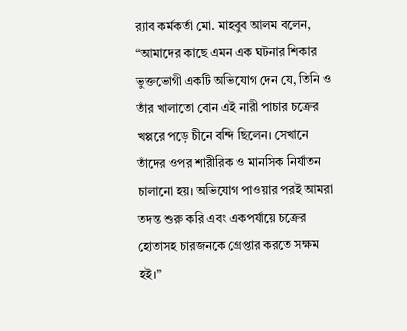র‍্যাব কর্মকর্তা মো. মাহবুব আলম বলেন, “আমাদের কাছে এমন এক ঘটনার শিকার ভুক্তভোগী একটি অভিযোগ দেন যে, তিনি ও তাঁর খালাতো বোন এই নারী পাচার চক্রের খপ্পরে পড়ে চীনে বন্দি ছিলেন। সেখানে তাঁদের ওপর শারীরিক ও মানসিক নির্যাতন চালানো হয়। অভিযোগ পাওয়ার পরই আমরা তদন্ত শুরু করি এবং একপর্যায়ে চক্রের হোতাসহ চারজনকে গ্রেপ্তার করতে সক্ষম হই।”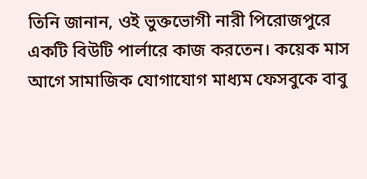তিনি জানান, ওই ভুক্তভোগী নারী পিরোজপুরে একটি বিউটি পার্লারে কাজ করতেন। কয়েক মাস আগে সামাজিক যোগাযোগ মাধ্যম ফেসবুকে বাবু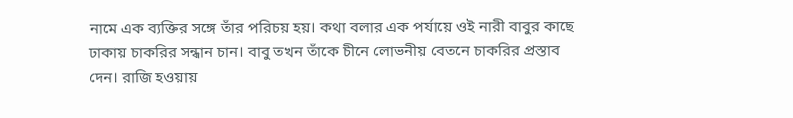নামে এক ব্যক্তির সঙ্গে তাঁর পরিচয় হয়। কথা বলার এক পর্যায়ে ওই নারী বাবুর কাছে ঢাকায় চাকরির সন্ধান চান। বাবু তখন তাঁকে চীনে লোভনীয় বেতনে চাকরির প্রস্তাব দেন। রাজি হওয়ায়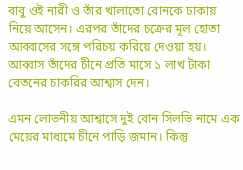বাবু ওই নারী ও তাঁর খালাতো বোনকে ঢাকায় নিয়ে আসেন। এরপর তাঁদের চক্রের মূল হোতা আব্বাসের সঙ্গে পরিচয় করিয়ে দেওয়া হয়। আব্বাস তাঁদের চীনে প্রতি মাসে ১ লাখ টাকা বেতনের চাকরির আশ্বাস দেন।

এমন লোভনীয় আশ্বাসে দুই বোন সিলভি নামে এক মেয়ের মাধ্যমে চীনে পাড়ি জমান। কিন্তু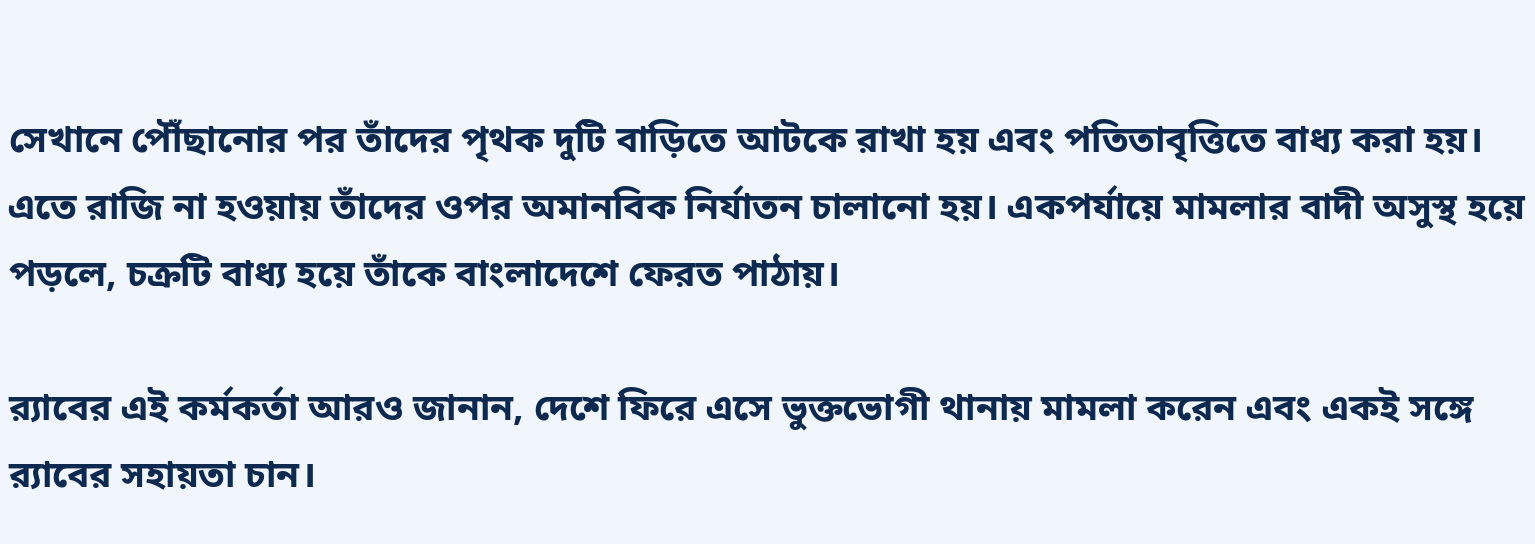সেখানে পৌঁছানোর পর তাঁদের পৃথক দুটি বাড়িতে আটকে রাখা হয় এবং পতিতাবৃত্তিতে বাধ্য করা হয়। এতে রাজি না হওয়ায় তাঁদের ওপর অমানবিক নির্যাতন চালানো হয়। একপর্যায়ে মামলার বাদী অসুস্থ হয়ে পড়লে, চক্রটি বাধ্য হয়ে তাঁকে বাংলাদেশে ফেরত পাঠায়।

র‍্যাবের এই কর্মকর্তা আরও জানান, দেশে ফিরে এসে ভুক্তভোগী থানায় মামলা করেন এবং একই সঙ্গে র‍্যাবের সহায়তা চান।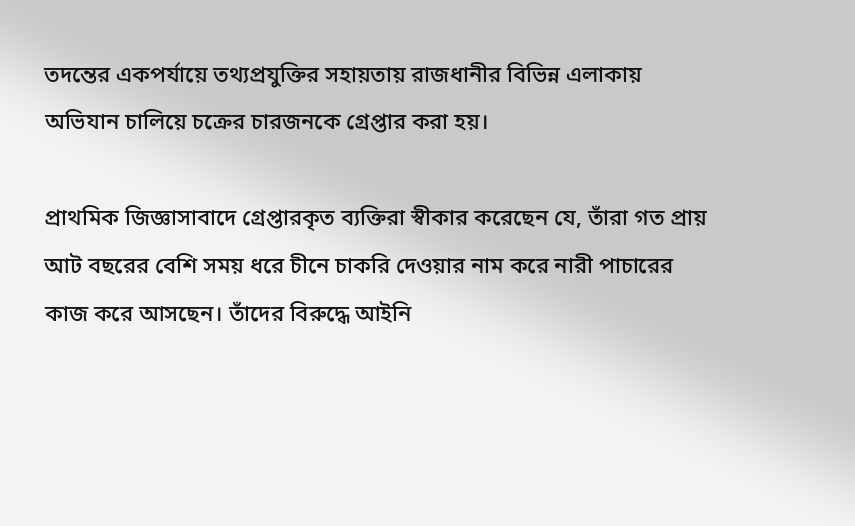তদন্তের একপর্যায়ে তথ্যপ্রযুক্তির সহায়তায় রাজধানীর বিভিন্ন এলাকায় অভিযান চালিয়ে চক্রের চারজনকে গ্রেপ্তার করা হয়।

প্রাথমিক জিজ্ঞাসাবাদে গ্রেপ্তারকৃত ব্যক্তিরা স্বীকার করেছেন যে, তাঁরা গত প্রায় আট বছরের বেশি সময় ধরে চীনে চাকরি দেওয়ার নাম করে নারী পাচারের কাজ করে আসছেন। তাঁদের বিরুদ্ধে আইনি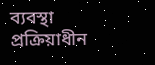ব্যবস্থা প্রক্রিয়াধীন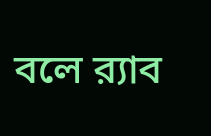বলে র‍্যাব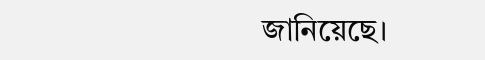জানিয়েছে।